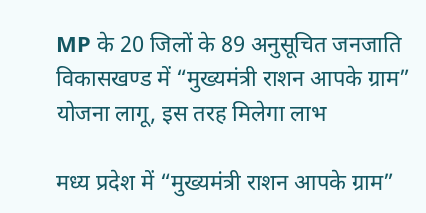MP के 20 जिलों के 89 अनुसूचित जनजाति विकासखण्ड में “मुख्यमंत्री राशन आपके ग्राम” योजना लागू, इस तरह मिलेगा लाभ

मध्य प्रदेश में “मुख्यमंत्री राशन आपके ग्राम”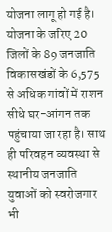योजना लागू हो गई है। योजना के जरिए 20 जिलों के 89 जनजाति विकासखंडों के 6,575 से अधिक गांवों में राशन सीधे घर-आंगन तक पहुंचाया जा रहा है। साथ ही परिवहन व्यवस्था से स्थानीय जनजाति युवाओं को स्वरोजगार भी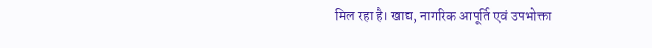मिल रहा है। खाद्य, नागरिक आपूर्ति एवं उपभोक्ता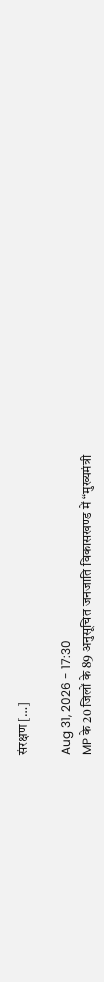संरक्षण […]

Aug 31, 2026 - 17:30
MP के 20 जिलों के 89 अनुसूचित जनजाति विकासखण्ड में “मुख्यमंत्री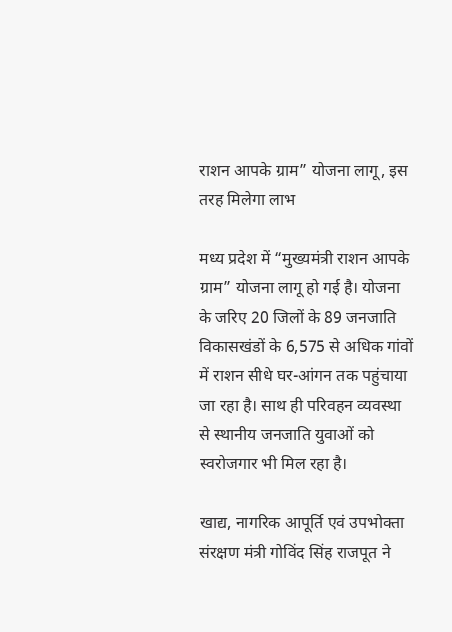राशन आपके ग्राम” योजना लागू, इस तरह मिलेगा लाभ

मध्य प्रदेश में “मुख्यमंत्री राशन आपके ग्राम” योजना लागू हो गई है। योजना के जरिए 20 जिलों के 89 जनजाति विकासखंडों के 6,575 से अधिक गांवों में राशन सीधे घर-आंगन तक पहुंचाया जा रहा है। साथ ही परिवहन व्यवस्था से स्थानीय जनजाति युवाओं को स्वरोजगार भी मिल रहा है।

खाद्य, नागरिक आपूर्ति एवं उपभोक्ता संरक्षण मंत्री गोविंद सिंह राजपूत ने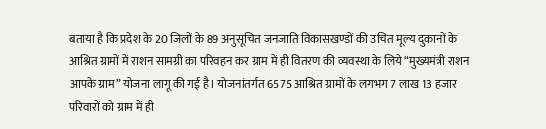बताया है कि प्रदेश के 20 जिलों के 89 अनुसूचित जनजाति विकासखण्डों की उचित मूल्य दुकानों के आश्रित ग्रामों में राशन सामग्री का परिवहन कर ग्राम में ही वितरण की व्यवस्था के लिये “मुख्यमंत्री राशन आपके ग्राम” योजना लागू की गई है। योजनांतर्गत 6575 आश्रित ग्रामों के लगभग 7 लाख 13 हजार परिवारों को ग्राम में ही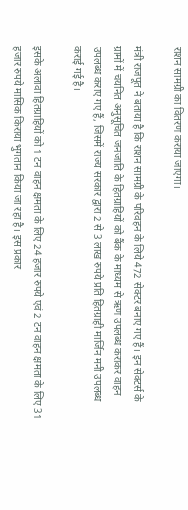राशन सामग्री का वितरण कराया जाएगा।

मंत्री राजपूत ने बताया है कि राशन सामग्री के परिवहन के लिये 472 सेक्टर बनाए गए हैं। इन सेक्टर्स के ग्रामों में चयनित अनुसूचित जनजाति के हितग्राहियों को बैंक के माध्यम से ऋण उपलब्ध कराकर वाहन उपलब्ध कराए गए हैं, जिसमें राज्य सरकार द्वारा 2 से 3 लाख रुपये प्रति हितग्राही मार्जिन मनी उपलब्ध कराई गई है।

इसके अलावा हितग्राहियों को 1 टन वाहन क्षमता के लिए 24 हजार रुपये एवं 2 टन वाहन क्षमता के लिए 31 हजार रुपये मासिक किराया भुगतान किया जा रहा है। इस प्रकार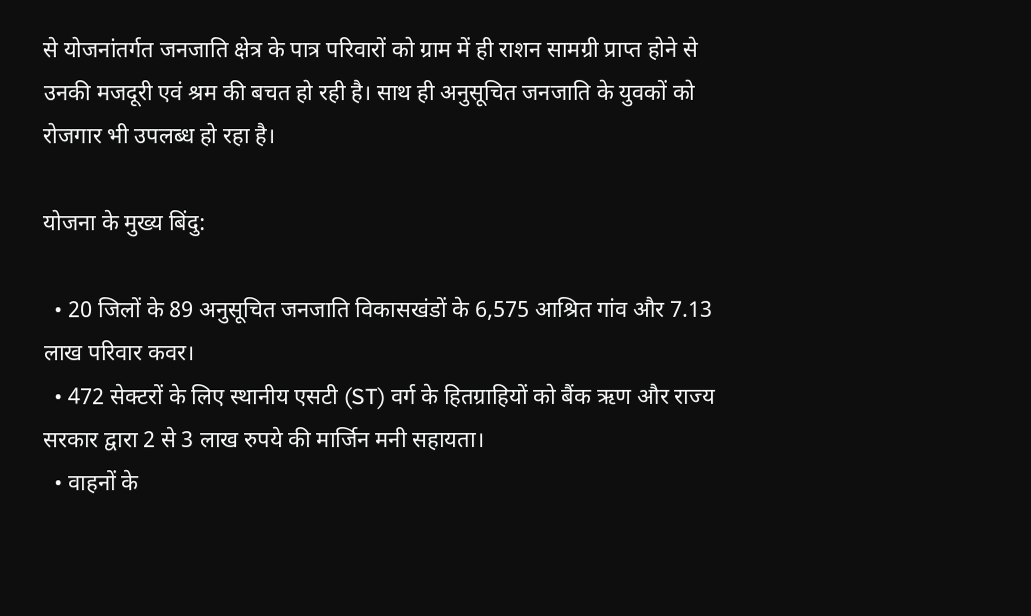से योजनांतर्गत जनजाति क्षेत्र के पात्र परिवारों को ग्राम में ही राशन सामग्री प्राप्त होने से उनकी मजदूरी एवं श्रम की बचत हो रही है। साथ ही अनुसूचित जनजाति के युवकों को रोजगार भी उपलब्ध हो रहा है।

योजना के मुख्य बिंदु:

  • 20 जिलों के 89 अनुसूचित जनजाति विकासखंडों के 6,575 आश्रित गांव और 7.13 लाख परिवार कवर।
  • 472 सेक्टरों के लिए स्थानीय एसटी (ST) वर्ग के हितग्राहियों को बैंक ऋण और राज्य सरकार द्वारा 2 से 3 लाख रुपये की मार्जिन मनी सहायता।
  • वाहनों के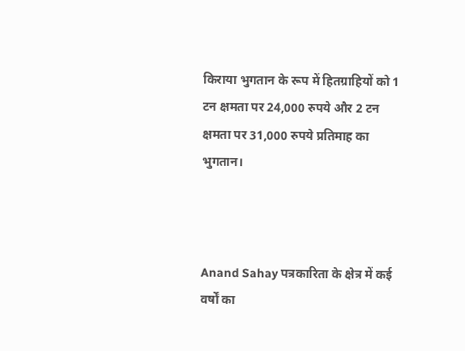किराया भुगतान के रूप में हितग्राहियों को 1 टन क्षमता पर 24,000 रुपये और 2 टन क्षमता पर 31,000 रुपये प्रतिमाह का भुगतान।



Anand Sahay पत्रकारिता के क्षेत्र में कई वर्षों का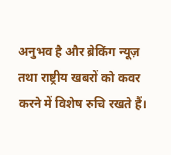अनुभव है और ब्रेकिंग न्यूज़ तथा राष्ट्रीय खबरों को कवर करने में विशेष रुचि रखते हैं।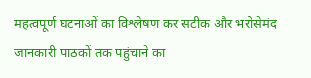महत्वपूर्ण घटनाओं का विश्लेषण कर सटीक और भरोसेमंद जानकारी पाठकों तक पहुंचाने का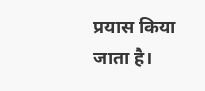प्रयास किया जाता है।